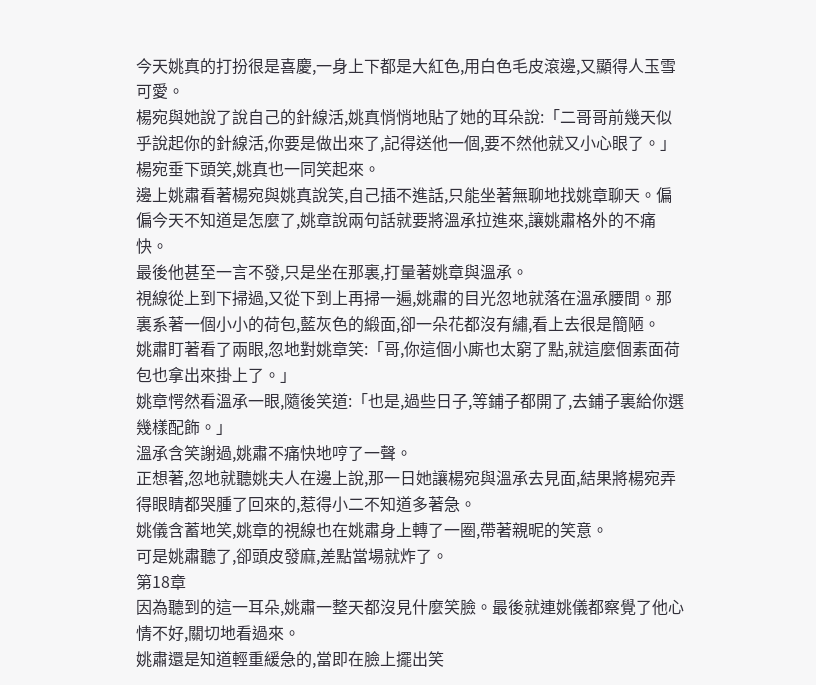今天姚真的打扮很是喜慶,一身上下都是大紅色,用白色毛皮滾邊,又顯得人玉雪可愛。
楊宛與她說了說自己的針線活,姚真悄悄地貼了她的耳朵說:「二哥哥前幾天似乎說起你的針線活,你要是做出來了,記得送他一個,要不然他就又小心眼了。」
楊宛垂下頭笑,姚真也一同笑起來。
邊上姚肅看著楊宛與姚真說笑,自己插不進話,只能坐著無聊地找姚章聊天。偏偏今天不知道是怎麼了,姚章說兩句話就要將溫承拉進來,讓姚肅格外的不痛快。
最後他甚至一言不發,只是坐在那裏,打量著姚章與溫承。
視線從上到下掃過,又從下到上再掃一遍,姚肅的目光忽地就落在溫承腰間。那裏系著一個小小的荷包,藍灰色的緞面,卻一朵花都沒有繡,看上去很是簡陋。
姚肅盯著看了兩眼,忽地對姚章笑:「哥,你這個小廝也太窮了點,就這麼個素面荷包也拿出來掛上了。」
姚章愕然看溫承一眼,隨後笑道:「也是,過些日子,等鋪子都開了,去鋪子裏給你選幾樣配飾。」
溫承含笑謝過,姚肅不痛快地哼了一聲。
正想著,忽地就聽姚夫人在邊上說,那一日她讓楊宛與溫承去見面,結果將楊宛弄得眼睛都哭腫了回來的,惹得小二不知道多著急。
姚儀含蓄地笑,姚章的視線也在姚肅身上轉了一圈,帶著親昵的笑意。
可是姚肅聽了,卻頭皮發麻,差點當場就炸了。
第18章
因為聽到的這一耳朵,姚肅一整天都沒見什麼笑臉。最後就連姚儀都察覺了他心情不好,關切地看過來。
姚肅還是知道輕重緩急的,當即在臉上擺出笑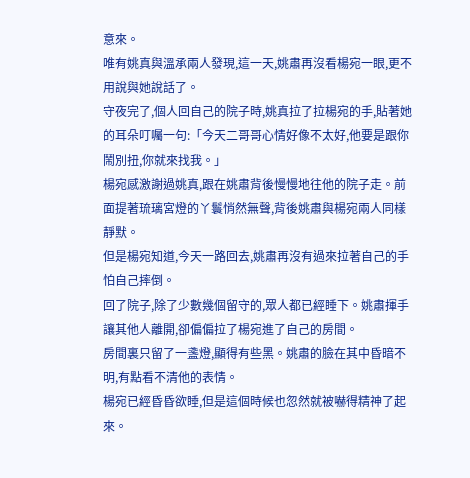意來。
唯有姚真與溫承兩人發現,這一天,姚肅再沒看楊宛一眼,更不用說與她說話了。
守夜完了,個人回自己的院子時,姚真拉了拉楊宛的手,貼著她的耳朵叮囑一句:「今天二哥哥心情好像不太好,他要是跟你鬧別扭,你就來找我。」
楊宛感激謝過姚真,跟在姚肅背後慢慢地往他的院子走。前面提著琉璃宮燈的丫鬟悄然無聲,背後姚肅與楊宛兩人同樣靜默。
但是楊宛知道,今天一路回去,姚肅再沒有過來拉著自己的手怕自己摔倒。
回了院子,除了少數幾個留守的,眾人都已經睡下。姚肅揮手讓其他人離開,卻偏偏拉了楊宛進了自己的房間。
房間裏只留了一盞燈,顯得有些黑。姚肅的臉在其中昏暗不明,有點看不清他的表情。
楊宛已經昏昏欲睡,但是這個時候也忽然就被嚇得精神了起來。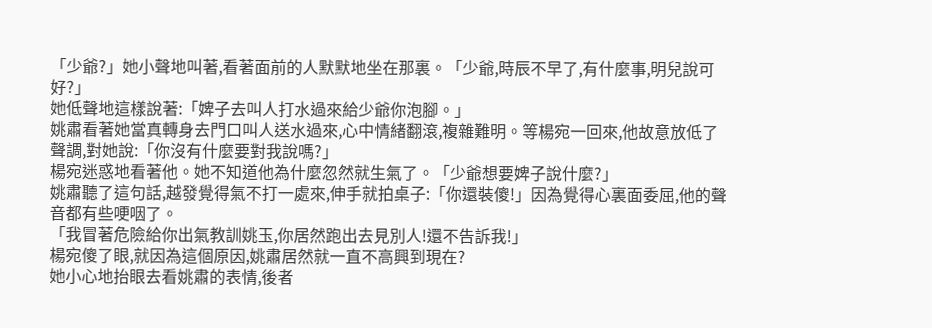「少爺?」她小聲地叫著,看著面前的人默默地坐在那裏。「少爺,時辰不早了,有什麼事,明兒說可好?」
她低聲地這樣說著:「婢子去叫人打水過來給少爺你泡腳。」
姚肅看著她當真轉身去門口叫人送水過來,心中情緒翻滾,複雜難明。等楊宛一回來,他故意放低了聲調,對她說:「你沒有什麼要對我說嗎?」
楊宛迷惑地看著他。她不知道他為什麼忽然就生氣了。「少爺想要婢子說什麼?」
姚肅聽了這句話,越發覺得氣不打一處來,伸手就拍桌子:「你還裝傻!」因為覺得心裏面委屈,他的聲音都有些哽咽了。
「我冒著危險給你出氣教訓姚玉,你居然跑出去見別人!還不告訴我!」
楊宛傻了眼,就因為這個原因,姚肅居然就一直不高興到現在?
她小心地抬眼去看姚肅的表情,後者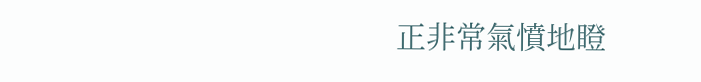正非常氣憤地瞪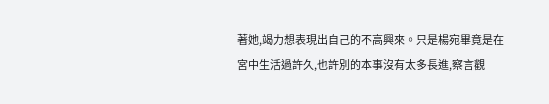著她,竭力想表現出自己的不高興來。只是楊宛畢竟是在宮中生活過許久,也許別的本事沒有太多長進,察言觀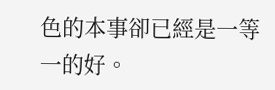色的本事卻已經是一等一的好。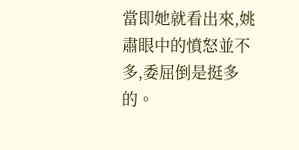當即她就看出來,姚肅眼中的憤怒並不多,委屈倒是挺多的。